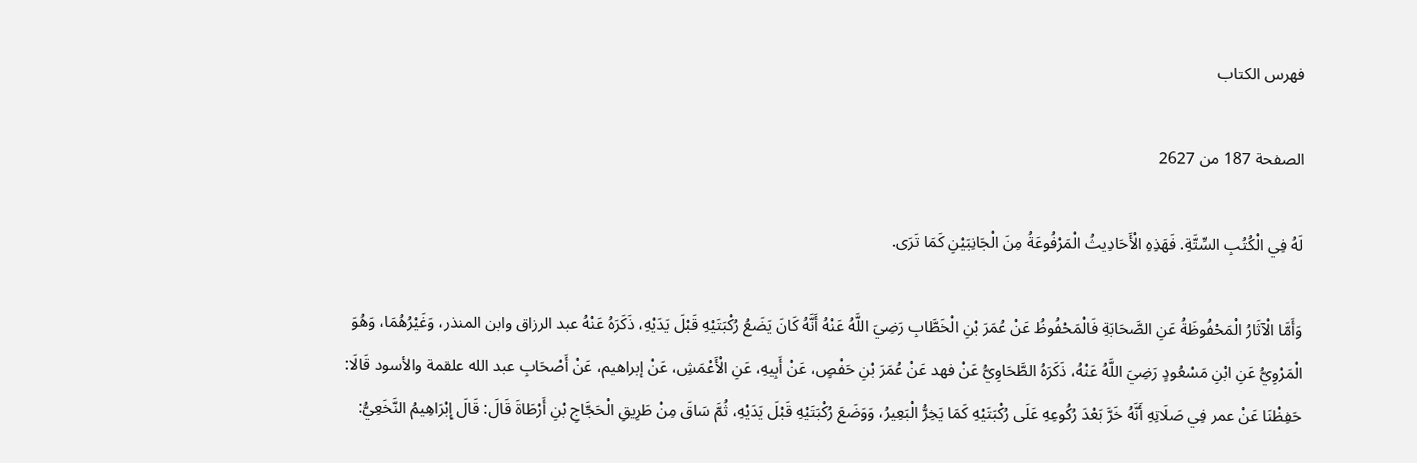فهرس الكتاب

الصفحة 187 من 2627

لَهُ فِي الْكُتُبِ السِّتَّةِ. فَهَذِهِ الْأَحَادِيثُ الْمَرْفُوعَةُ مِنَ الْجَانِبَيْنِ كَمَا تَرَى.

وَأَمَّا الْآثَارُ الْمَحْفُوظَةُ عَنِ الصَّحَابَةِ فَالْمَحْفُوظُ عَنْ عُمَرَ بْنِ الْخَطَّابِ رَضِيَ اللَّهُ عَنْهُ أَنَّهُ كَانَ يَضَعُ رُكْبَتَيْهِ قَبْلَ يَدَيْهِ، ذَكَرَهُ عَنْهُ عبد الرزاق وابن المنذر، وَغَيْرُهُمَا، وَهُوَ الْمَرْوِيُّ عَنِ ابْنِ مَسْعُودٍ رَضِيَ اللَّهُ عَنْهُ، ذَكَرَهُ الطَّحَاوِيُّ عَنْ فهد عَنْ عُمَرَ بْنِ حَفْصٍ، عَنْ أَبِيهِ، عَنِ الْأَعْمَشِ، عَنْ إبراهيم، عَنْ أَصْحَابِ عبد الله علقمة والأسود قَالَا: حَفِظْنَا عَنْ عمر فِي صَلَاتِهِ أَنَّهُ خَرَّ بَعْدَ رُكُوعِهِ عَلَى رُكْبَتَيْهِ كَمَا يَخِرُّ الْبَعِيرُ، وَوَضَعَ رُكْبَتَيْهِ قَبْلَ يَدَيْهِ، ثُمَّ سَاقَ مِنْ طَرِيقِ الْحَجَّاجِ بْنِ أَرْطَاةَ قَالَ: قَالَ إِبْرَاهِيمُ النَّخَعِيُّ: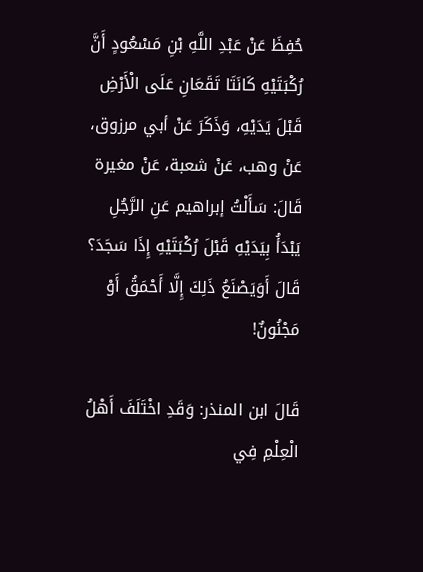حُفِظَ عَنْ عَبْدِ اللَّهِ بْنِ مَسْعُودٍ أَنَّ رُكْبَتَيْهِ كَانَتَا تَقَعَانِ عَلَى الْأَرْضِ قَبْلَ يَدَيْهِ، وَذَكَرَ عَنْ أبي مرزوق، عَنْ وهب، عَنْ شعبة، عَنْ مغيرة قَالَ: سَأَلْتُ إبراهيم عَنِ الرَّجُلِ يَبْدَأُ بِيَدَيْهِ قَبْلَ رُكْبَتَيْهِ إِذَا سَجَدَ؟ قَالَ أَوَيَصْنَعُ ذَلِكَ إِلَّا أَحْمَقُ أَوْ مَجْنُونٌ!

قَالَ ابن المنذر: وَقَدِ اخْتَلَفَ أَهْلُ الْعِلْمِ فِي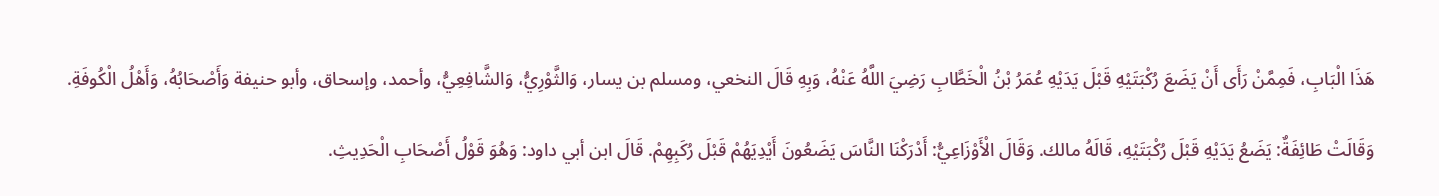هَذَا الْبَابِ، فَمِمَّنْ رَأَى أَنْ يَضَعَ رُكْبَتَيْهِ قَبْلَ يَدَيْهِ عُمَرُ بْنُ الْخَطَّابِ رَضِيَ اللَّهُ عَنْهُ، وَبِهِ قَالَ النخعي، ومسلم بن يسار، وَالثَّوْرِيُّ، وَالشَّافِعِيُّ، وأحمد، وإسحاق، وأبو حنيفة وَأَصْحَابُهُ، وَأَهْلُ الْكُوفَةِ.

وَقَالَتْ طَائِفَةٌ: يَضَعُ يَدَيْهِ قَبْلَ رُكْبَتَيْهِ، قَالَهُ مالك. وَقَالَ الْأَوْزَاعِيُّ: أَدْرَكْنَا النَّاسَ يَضَعُونَ أَيْدِيَهُمْ قَبْلَ رُكَبِهِمْ. قَالَ ابن أبي داود: وَهُوَ قَوْلُ أَصْحَابِ الْحَدِيثِ.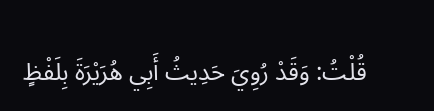قُلْتُ: وَقَدْ رُوِيَ حَدِيثُ أَبِي هُرَيْرَةَ بِلَفْظٍ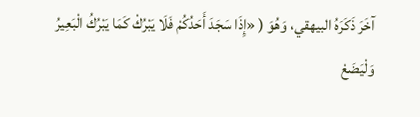آخَرَ ذَكَرَهُ البيهقي، وَهُوَ ( «إِذَا سَجَدَ أَحَدُكُمْ فَلَا يَبْرُكْ كَمَا يَبْرُكُ الْبَعِيرُ وَلْيَضَعْ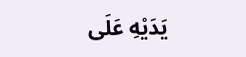يَدَيْهِ عَلَى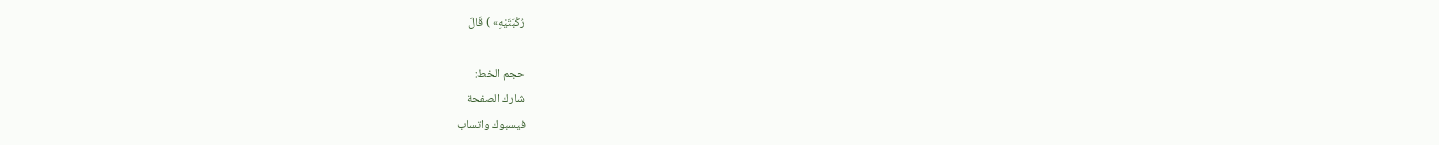رُكْبَتَيْهِ» ) قَالَ

حجم الخط:
شارك الصفحة
فيسبوك واتساب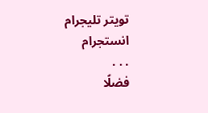تويتر تليجرام انستجرام
. . .
فضلًا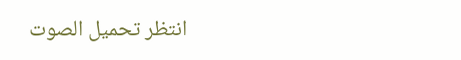انتظر تحميل الصوت